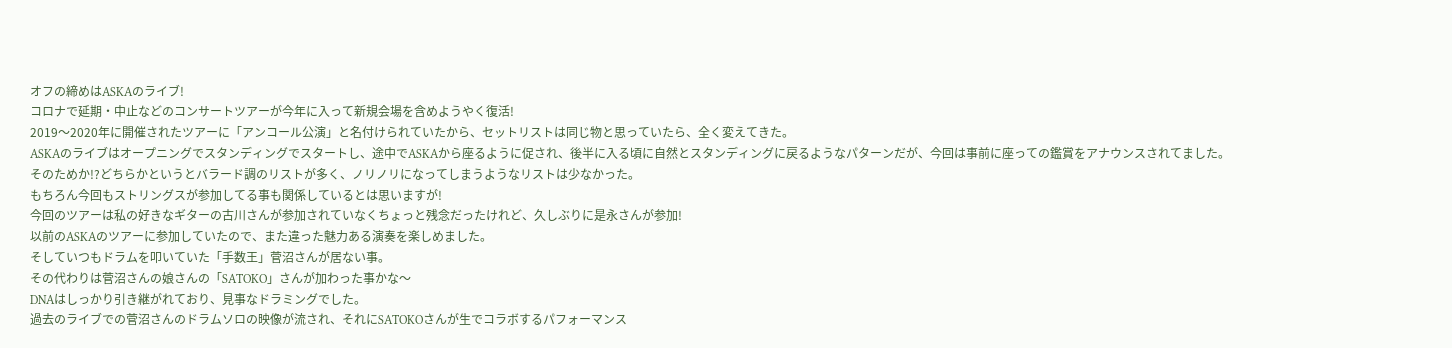オフの締めはASKAのライブ!
コロナで延期・中止などのコンサートツアーが今年に入って新規会場を含めようやく復活!
2019〜2020年に開催されたツアーに「アンコール公演」と名付けられていたから、セットリストは同じ物と思っていたら、全く変えてきた。
ASKAのライブはオープニングでスタンディングでスタートし、途中でASKAから座るように促され、後半に入る頃に自然とスタンディングに戻るようなパターンだが、今回は事前に座っての鑑賞をアナウンスされてました。
そのためか!?どちらかというとバラード調のリストが多く、ノリノリになってしまうようなリストは少なかった。
もちろん今回もストリングスが参加してる事も関係しているとは思いますが!
今回のツアーは私の好きなギターの古川さんが参加されていなくちょっと残念だったけれど、久しぶりに是永さんが参加!
以前のASKAのツアーに参加していたので、また違った魅力ある演奏を楽しめました。
そしていつもドラムを叩いていた「手数王」菅沼さんが居ない事。
その代わりは菅沼さんの娘さんの「SATOKO」さんが加わった事かな〜
DNAはしっかり引き継がれており、見事なドラミングでした。
過去のライブでの菅沼さんのドラムソロの映像が流され、それにSATOKOさんが生でコラボするパフォーマンス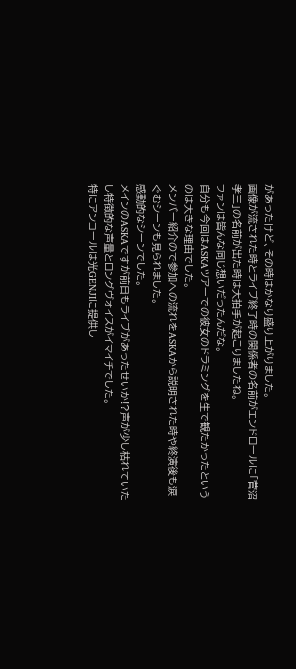があったけど、その時はかなり盛り上がりました。
画像が流された時とライブ終了時の関係者の名前がエンドロールに「菅沼孝三」の名前が出た時は大拍手が起こりましたね。
ファンは皆んな同じ想いだったんだな。
自分も今回はASKAツアーでの彼女のドラミングを生で観たかったというのは大きな理由でした。
メンバー紹介ので参加への流れをASKAから説明された時や終演後も涙ぐむシーンも見られました。
感動的なシーンでした。
メインのASKAですが前日もライブがあったせいか!?声が少し枯れていたし特徴的な声量とロングヴォイスがイマイチでした。
特にアンコールは光GENJIに提供し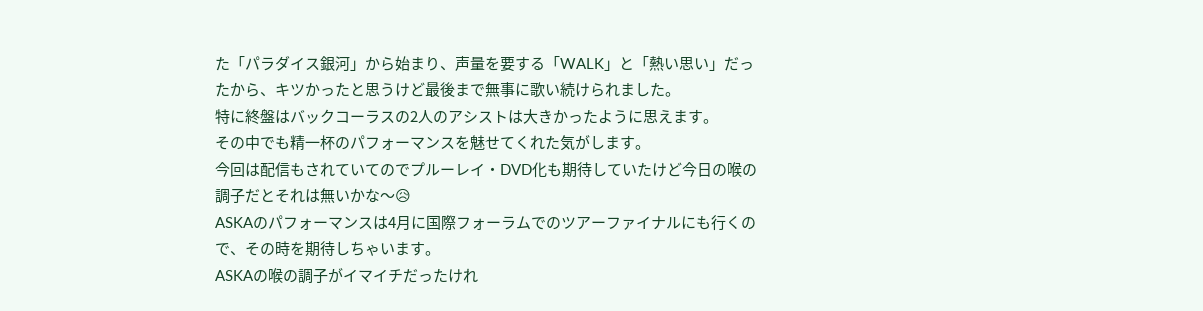た「パラダイス銀河」から始まり、声量を要する「WALK」と「熱い思い」だったから、キツかったと思うけど最後まで無事に歌い続けられました。
特に終盤はバックコーラスの2人のアシストは大きかったように思えます。
その中でも精一杯のパフォーマンスを魅せてくれた気がします。
今回は配信もされていてのでプルーレイ・DVD化も期待していたけど今日の喉の調子だとそれは無いかな〜😥
ASKAのパフォーマンスは4月に国際フォーラムでのツアーファイナルにも行くので、その時を期待しちゃいます。
ASKAの喉の調子がイマイチだったけれ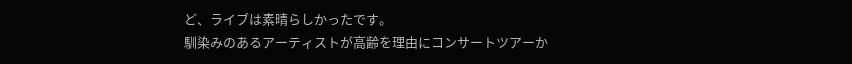ど、ライブは素晴らしかったです。
馴染みのあるアーティストが高齢を理由にコンサートツアーか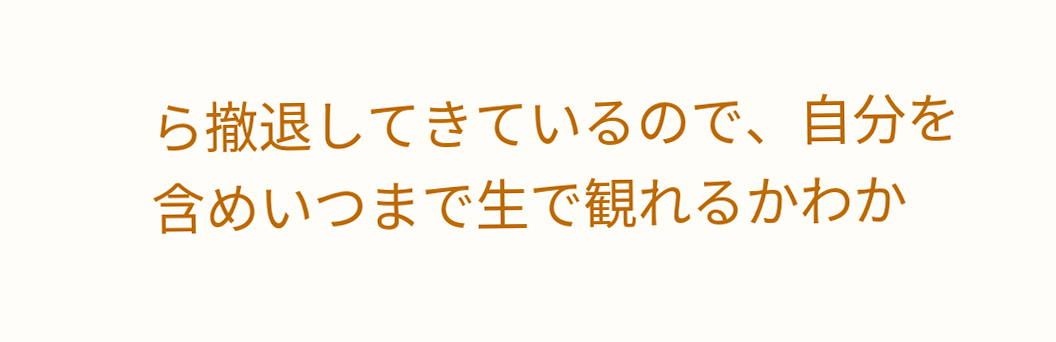ら撤退してきているので、自分を含めいつまで生で観れるかわか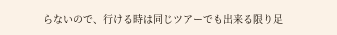らないので、行ける時は同じツアーでも出来る限り足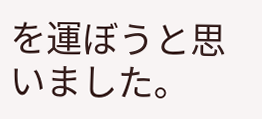を運ぼうと思いました。